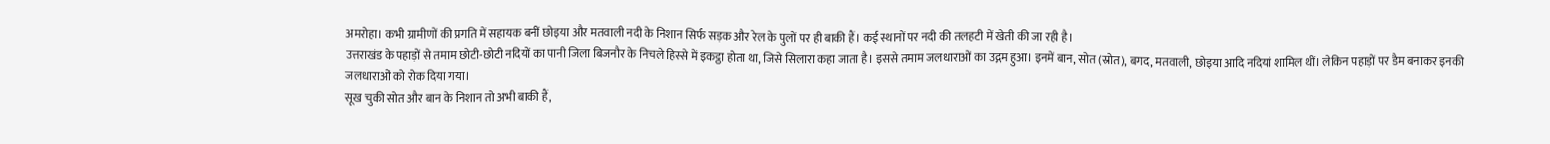अमरोहा। कभी ग्रामीणों की प्रगति में सहायक बनीं छोइया और मतवाली नदी के निशान सिर्फ सड़क और रेल के पुलों पर ही बाकी हैं। कई स्थानों पर नदी की तलहटी में खेती की जा रही है।
उत्तराखंड के पहाड़ों से तमाम छोटी-छोटी नदियों का पानी जिला बिजनौर के निचले हिस्से में इकट्ठा होता था, जिसे सिलारा कहा जाता है। इससे तमाम जलधाराओं का उद्गम हुआ। इनमें बान, सोत (स्रोत), बगद, मतवाली, छोइया आदि नदियां शामिल थीं। लेकिन पहाड़ों पर डैम बनाकर इनकी जलधाराओं को रोक दिया गया।
सूख चुकी सोत और बान के निशान तो अभी बाकी हैं,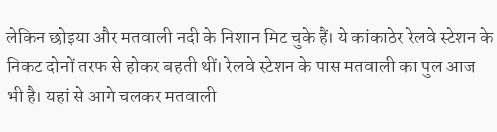लेकिन छोइया और मतवाली नदी के निशान मिट चुके हैं। ये कांकाठेर रेलवे स्टेशन के निकट दोनों तरफ से होकर बहती थीं। रेलवे स्टेशन के पास मतवाली का पुल आज भी है। यहां से आगे चलकर मतवाली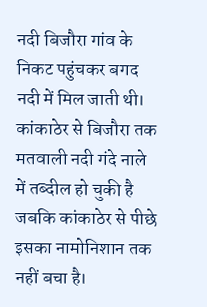नदी बिजौरा गांव के निकट पहुंचकर बगद नदी में मिल जाती थी।
कांकाठेर से बिजौरा तक मतवाली नदी गंदे नाले में तब्दील हो चुकी है जबकि कांकाठेर से पीछे इसका नामोनिशान तक नहीं बचा है।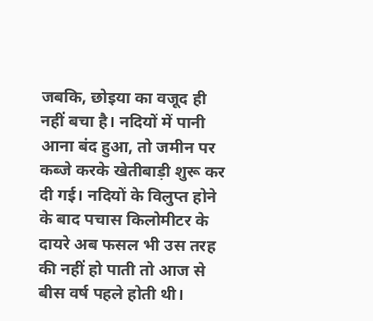जबकि, छोइया का वजूद ही नहीं बचा है। नदियों में पानी आना बंद हुआ, तो जमीन पर कब्जे करके खेतीबाड़ी शुरू कर दी गई। नदियों के विलुप्त होने के बाद पचास किलोमीटर के दायरे अब फसल भी उस तरह की नहीं हो पाती तो आज से बीस वर्ष पहले होती थी।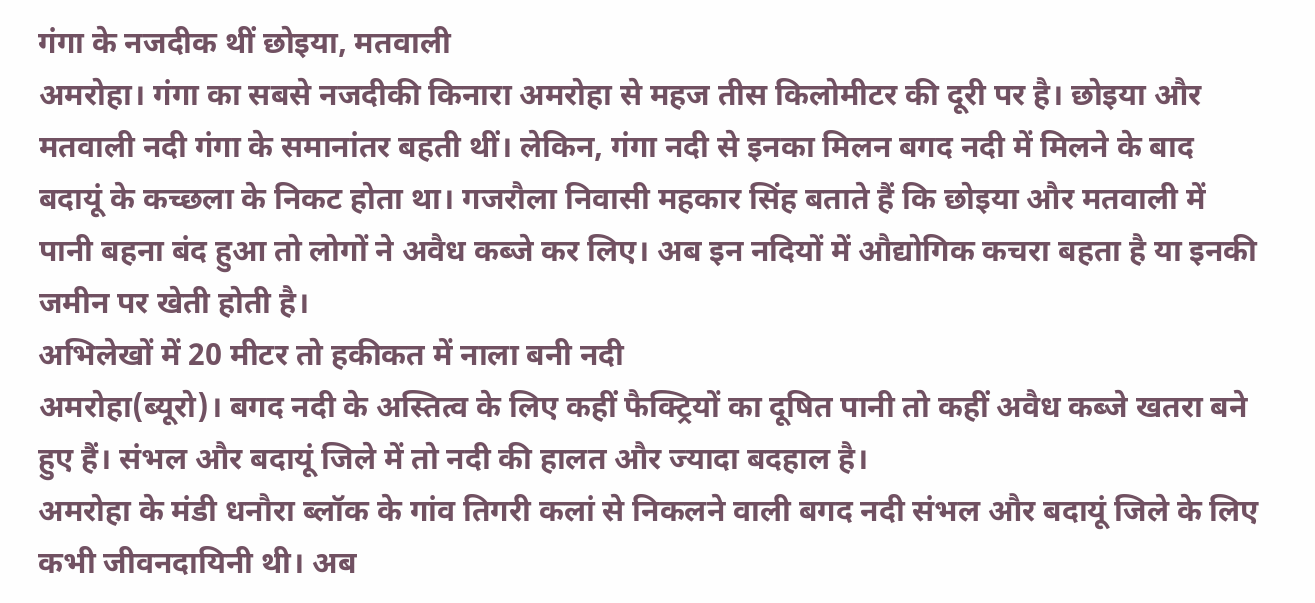गंगा के नजदीक थीं छोइया, मतवाली
अमरोहा। गंगा का सबसे नजदीकी किनारा अमरोहा से महज तीस किलोमीटर की दूरी पर है। छोइया और मतवाली नदी गंगा के समानांतर बहती थीं। लेकिन, गंगा नदी से इनका मिलन बगद नदी में मिलने के बाद बदायूं के कच्छला के निकट होता था। गजरौला निवासी महकार सिंह बताते हैं कि छोइया और मतवाली में पानी बहना बंद हुआ तो लोगों ने अवैध कब्जे कर लिए। अब इन नदियों में औद्योगिक कचरा बहता है या इनकी जमीन पर खेती होती है।
अभिलेखों में 20 मीटर तो हकीकत में नाला बनी नदी
अमरोहा(ब्यूरो)। बगद नदी के अस्तित्व के लिए कहीं फैक्ट्रियों का दूषित पानी तो कहीं अवैध कब्जे खतरा बने हुए हैं। संभल और बदायूं जिले में तो नदी की हालत और ज्यादा बदहाल है।
अमरोहा के मंडी धनौरा ब्लॉक के गांव तिगरी कलां से निकलने वाली बगद नदी संभल और बदायूं जिले के लिए कभी जीवनदायिनी थी। अब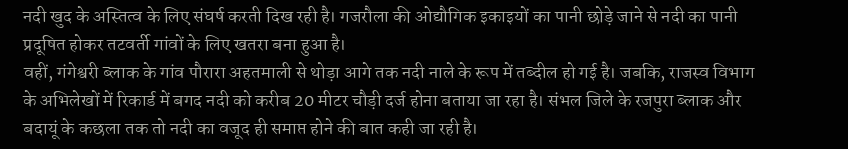नदी खुद के अस्तित्व के लिए संघर्ष करती दिख रही है। गजरौला की ओद्यौगिक इकाइयों का पानी छोड़े जाने से नदी का पानी प्रदूषित होकर तटवर्ती गांवों के लिए खतरा बना हुआ है।
वहीं, गंगेश्वरी ब्लाक के गांव पौरारा अहतमाली से थोड़ा आगे तक नदी नाले के रूप में तब्दील हो गई है। जबकि, राजस्व विभाग के अभिलेखों में रिकार्ड में बगद नदी को करीब 20 मीटर चौड़ी दर्ज होना बताया जा रहा है। संभल जिले के रजपुरा ब्लाक और बदायूं के कछला तक तो नदी का वजूद ही समाप्त होने की बात कही जा रही है।